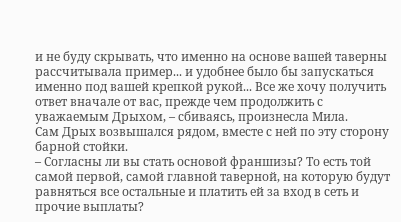и не буду скрывать, что именно на основе вашей таверны рассчитывала пример... и удобнее было бы запускаться именно под вашей крепкой рукой... Все же хочу получить ответ вначале от вас, прежде чем продолжить с уважаемым Дрыхом, – сбиваясь, произнесла Мила.
Сам Дрых возвышался рядом, вместе с ней по эту сторону барной стойки.
– Согласны ли вы стать основой франшизы? То есть той самой первой, самой главной таверной, на которую будут равняться все остальные и платить ей за вход в сеть и прочие выплаты?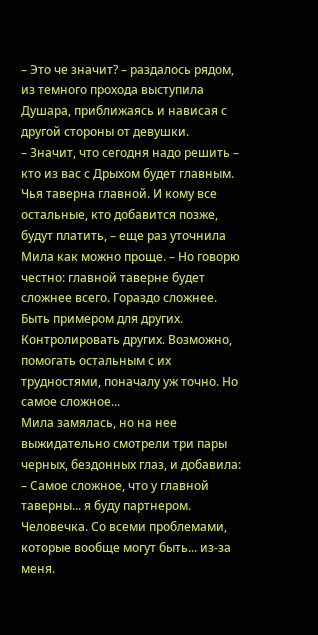– Это че значит? – раздалось рядом, из темного прохода выступила Душара, приближаясь и нависая с другой стороны от девушки.
– Значит, что сегодня надо решить – кто из вас с Дрыхом будет главным. Чья таверна главной. И кому все остальные, кто добавится позже, будут платить, – еще раз уточнила Мила как можно проще. – Но говорю честно: главной таверне будет сложнее всего. Гораздо сложнее. Быть примером для других. Контролировать других. Возможно, помогать остальным с их трудностями, поначалу уж точно. Но самое сложное...
Мила замялась, но на нее выжидательно смотрели три пары черных, бездонных глаз, и добавила:
– Самое сложное, что у главной таверны... я буду партнером. Человечка. Со всеми проблемами, которые вообще могут быть... из-за меня.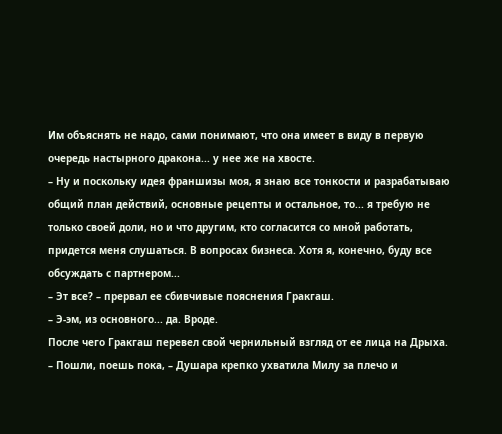Им объяснять не надо, сами понимают, что она имеет в виду в первую очередь настырного дракона... у нее же на хвосте.
– Ну и поскольку идея франшизы моя, я знаю все тонкости и разрабатываю общий план действий, основные рецепты и остальное, то... я требую не только своей доли, но и что другим, кто согласится со мной работать, придется меня слушаться. В вопросах бизнеса. Хотя я, конечно, буду все обсуждать с партнером...
– Эт все? – прервал ее сбивчивые пояснения Гракгаш.
– Э-эм, из основного... да. Вроде.
После чего Гракгаш перевел свой чернильный взгляд от ее лица на Дрыха.
– Пошли, поешь пока, – Душара крепко ухватила Милу за плечо и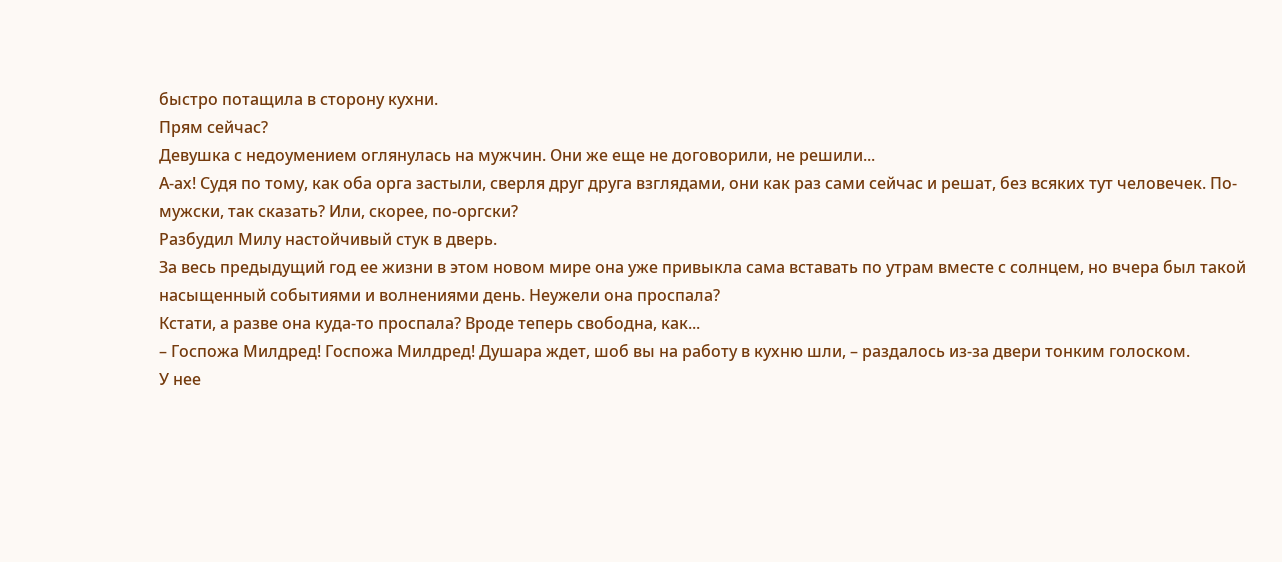быстро потащила в сторону кухни.
Прям сейчас?
Девушка с недоумением оглянулась на мужчин. Они же еще не договорили, не решили...
А-ах! Судя по тому, как оба орга застыли, сверля друг друга взглядами, они как раз сами сейчас и решат, без всяких тут человечек. По-мужски, так сказать? Или, скорее, по-оргски?
Разбудил Милу настойчивый стук в дверь.
За весь предыдущий год ее жизни в этом новом мире она уже привыкла сама вставать по утрам вместе с солнцем, но вчера был такой насыщенный событиями и волнениями день. Неужели она проспала?
Кстати, а разве она куда-то проспала? Вроде теперь свободна, как...
– Госпожа Милдред! Госпожа Милдред! Душара ждет, шоб вы на работу в кухню шли, – раздалось из-за двери тонким голоском.
У нее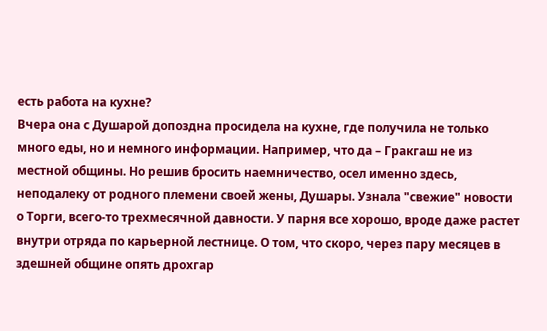есть работа на кухне?
Вчера она с Душарой допоздна просидела на кухне, где получила не только много еды, но и немного информации. Например, что да – Гракгаш не из местной общины. Но решив бросить наемничество, осел именно здесь, неподалеку от родного племени своей жены, Душары. Узнала "свежие" новости о Торги, всего-то трехмесячной давности. У парня все хорошо, вроде даже растет внутри отряда по карьерной лестнице. О том, что скоро, через пару месяцев в здешней общине опять дрохгар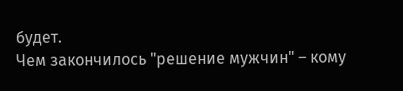будет.
Чем закончилось "решение мужчин" – кому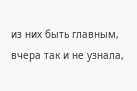из них быть главным, вчера так и не узнала,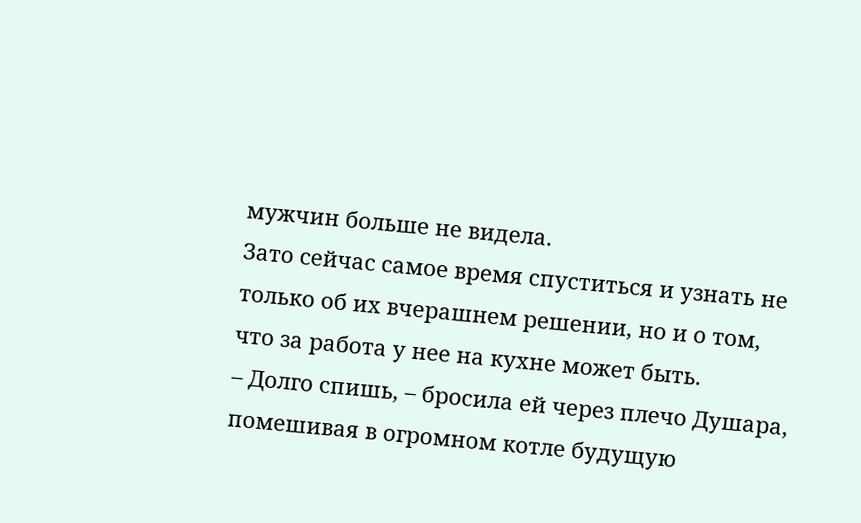мужчин больше не видела.
Зато сейчас самое время спуститься и узнать не только об их вчерашнем решении, но и о том, что за работа у нее на кухне может быть.
– Долго спишь, – бросила ей через плечо Душара, помешивая в огромном котле будущую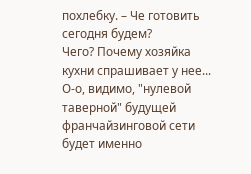похлебку. – Че готовить сегодня будем?
Чего? Почему хозяйка кухни спрашивает у нее...
О-о, видимо, "нулевой таверной" будущей франчайзинговой сети будет именно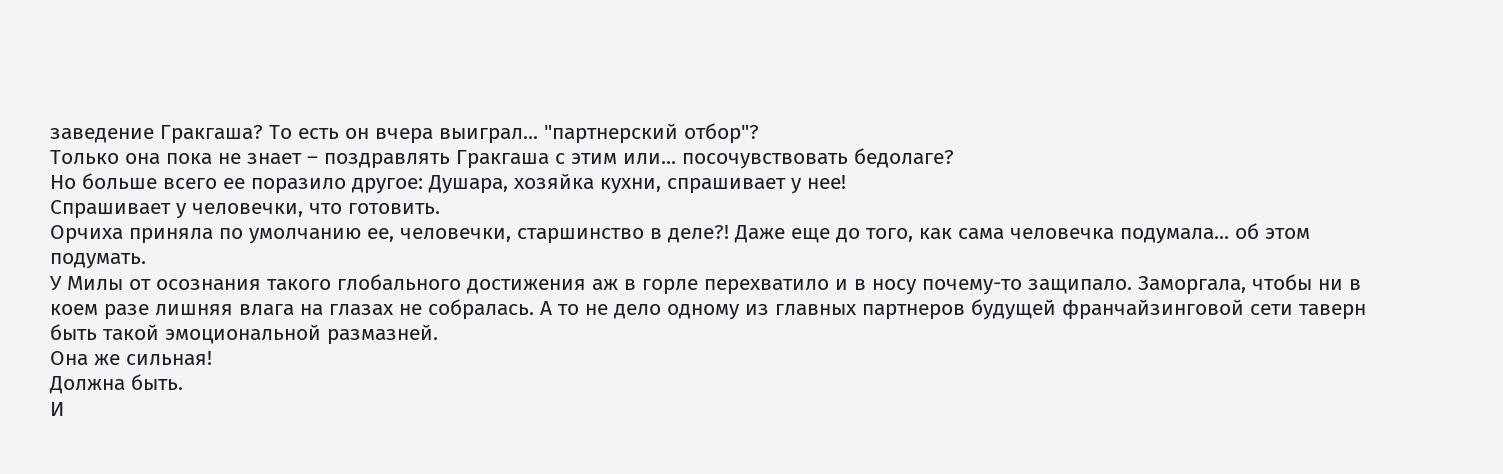заведение Гракгаша? То есть он вчера выиграл... "партнерский отбор"?
Только она пока не знает – поздравлять Гракгаша с этим или... посочувствовать бедолаге?
Но больше всего ее поразило другое: Душара, хозяйка кухни, спрашивает у нее!
Спрашивает у человечки, что готовить.
Орчиха приняла по умолчанию ее, человечки, старшинство в деле?! Даже еще до того, как сама человечка подумала... об этом подумать.
У Милы от осознания такого глобального достижения аж в горле перехватило и в носу почему-то защипало. Заморгала, чтобы ни в коем разе лишняя влага на глазах не собралась. А то не дело одному из главных партнеров будущей франчайзинговой сети таверн быть такой эмоциональной размазней.
Она же сильная!
Должна быть.
И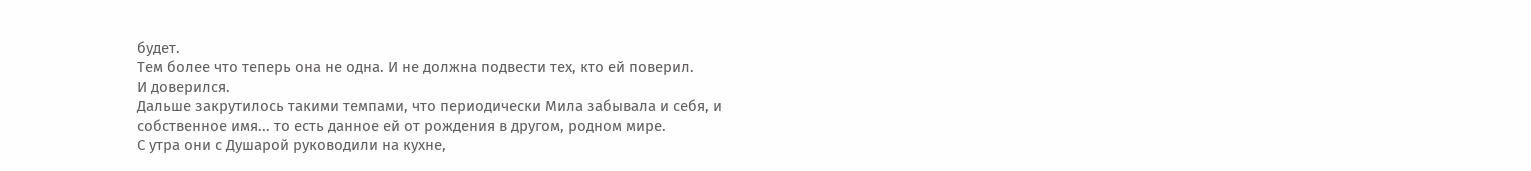будет.
Тем более что теперь она не одна. И не должна подвести тех, кто ей поверил.
И доверился.
Дальше закрутилось такими темпами, что периодически Мила забывала и себя, и собственное имя... то есть данное ей от рождения в другом, родном мире.
С утра они с Душарой руководили на кухне,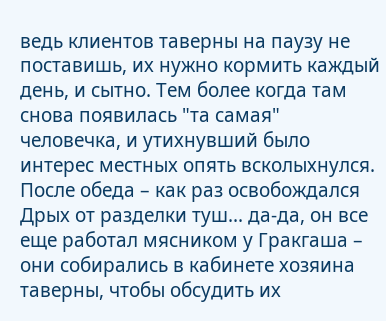ведь клиентов таверны на паузу не поставишь, их нужно кормить каждый день, и сытно. Тем более когда там снова появилась "та самая" человечка, и утихнувший было интерес местных опять всколыхнулся.
После обеда – как раз освобождался Дрых от разделки туш... да-да, он все еще работал мясником у Гракгаша – они собирались в кабинете хозяина таверны, чтобы обсудить их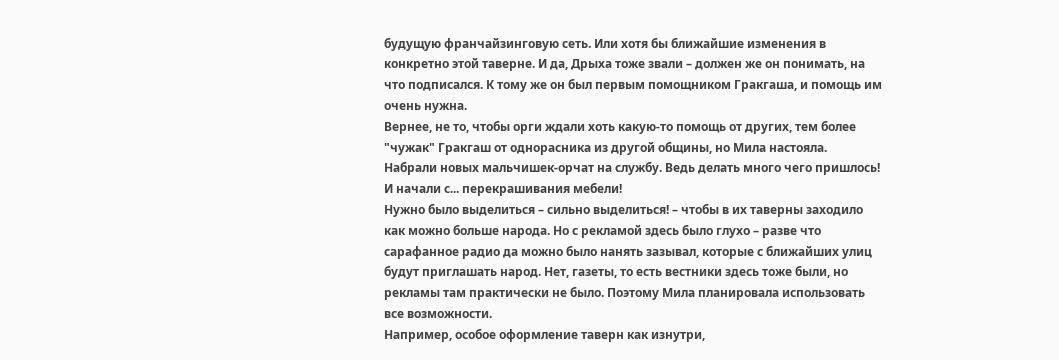будущую франчайзинговую сеть. Или хотя бы ближайшие изменения в конкретно этой таверне. И да, Дрыха тоже звали – должен же он понимать, на что подписался. К тому же он был первым помощником Гракгаша, и помощь им очень нужна.
Вернее, не то, чтобы орги ждали хоть какую-то помощь от других, тем более "чужак" Гракгаш от однорасника из другой общины, но Мила настояла.
Набрали новых мальчишек-орчат на службу. Ведь делать много чего пришлось! И начали с... перекрашивания мебели!
Нужно было выделиться – сильно выделиться! – чтобы в их таверны заходило как можно больше народа. Но с рекламой здесь было глухо – разве что сарафанное радио да можно было нанять зазывал, которые с ближайших улиц будут приглашать народ. Нет, газеты, то есть вестники здесь тоже были, но рекламы там практически не было. Поэтому Мила планировала использовать все возможности.
Например, особое оформление таверн как изнутри,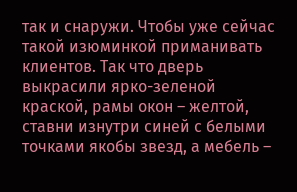так и снаружи. Чтобы уже сейчас такой изюминкой приманивать клиентов. Так что дверь выкрасили ярко-зеленой краской, рамы окон – желтой, ставни изнутри синей с белыми точками якобы звезд, а мебель –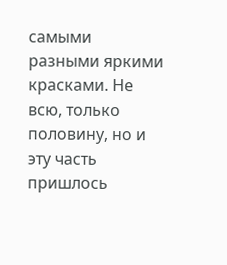самыми разными яркими красками. Не всю, только половину, но и эту часть пришлось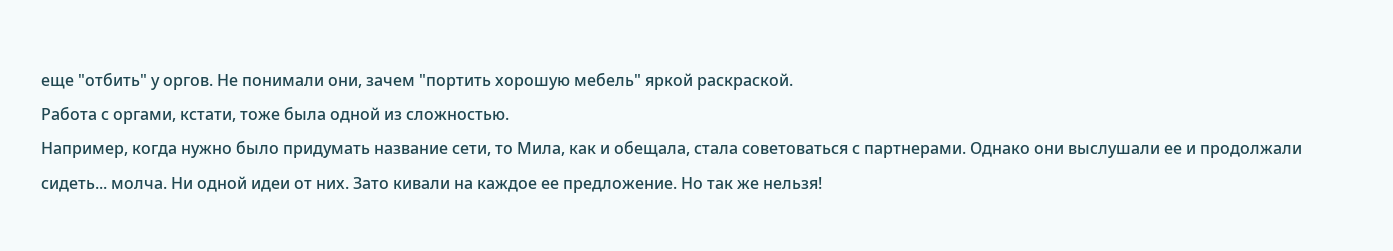еще "отбить" у оргов. Не понимали они, зачем "портить хорошую мебель" яркой раскраской.
Работа с оргами, кстати, тоже была одной из сложностью.
Например, когда нужно было придумать название сети, то Мила, как и обещала, стала советоваться с партнерами. Однако они выслушали ее и продолжали сидеть... молча. Ни одной идеи от них. Зато кивали на каждое ее предложение. Но так же нельзя!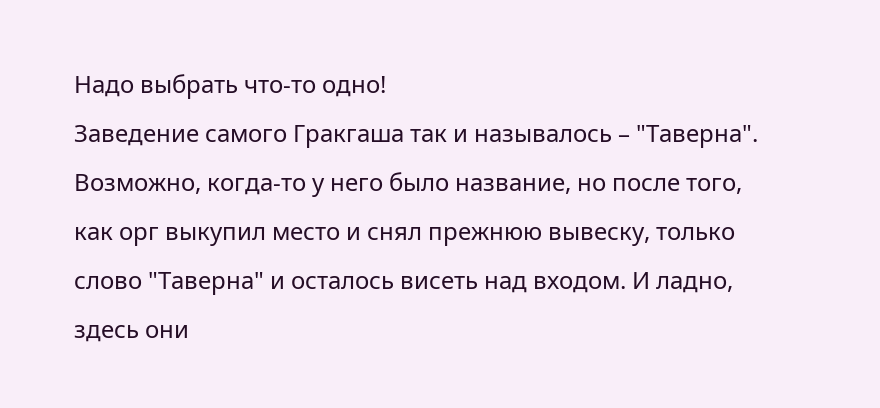Надо выбрать что-то одно!
Заведение самого Гракгаша так и называлось – "Таверна". Возможно, когда-то у него было название, но после того, как орг выкупил место и снял прежнюю вывеску, только слово "Таверна" и осталось висеть над входом. И ладно, здесь они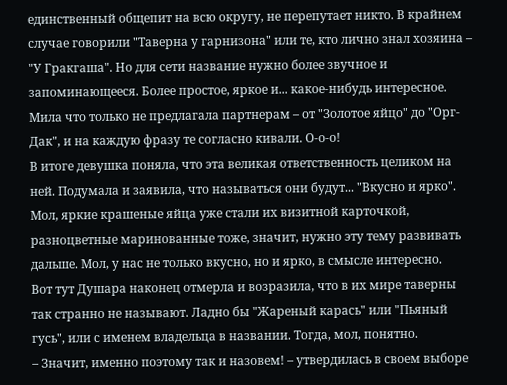единственный общепит на всю округу, не перепутает никто. В крайнем случае говорили "Таверна у гарнизона" или те, кто лично знал хозяина – "У Гракгаша". Но для сети название нужно более звучное и запоминающееся. Более простое, яркое и... какое-нибудь интересное.
Мила что только не предлагала партнерам – от "Золотое яйцо" до "Орг-Дак", и на каждую фразу те согласно кивали. О-о-о!
В итоге девушка поняла, что эта великая ответственность целиком на ней. Подумала и заявила, что называться они будут... "Вкусно и ярко". Мол, яркие крашеные яйца уже стали их визитной карточкой, разноцветные маринованные тоже, значит, нужно эту тему развивать дальше. Мол, у нас не только вкусно, но и ярко, в смысле интересно.
Вот тут Душара наконец отмерла и возразила, что в их мире таверны так странно не называют. Ладно бы "Жареный карась" или "Пьяный гусь", или с именем владельца в названии. Тогда, мол, понятно.
– Значит, именно поэтому так и назовем! – утвердилась в своем выборе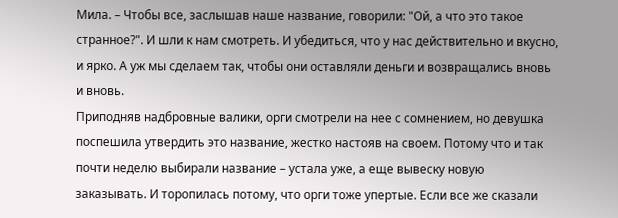Мила. – Чтобы все, заслышав наше название, говорили: "Ой, а что это такое странное?". И шли к нам смотреть. И убедиться, что у нас действительно и вкусно, и ярко. А уж мы сделаем так, чтобы они оставляли деньги и возвращались вновь и вновь.
Приподняв надбровные валики, орги смотрели на нее с сомнением, но девушка поспешила утвердить это название, жестко настояв на своем. Потому что и так почти неделю выбирали название – устала уже, а еще вывеску новую заказывать. И торопилась потому, что орги тоже упертые. Если все же сказали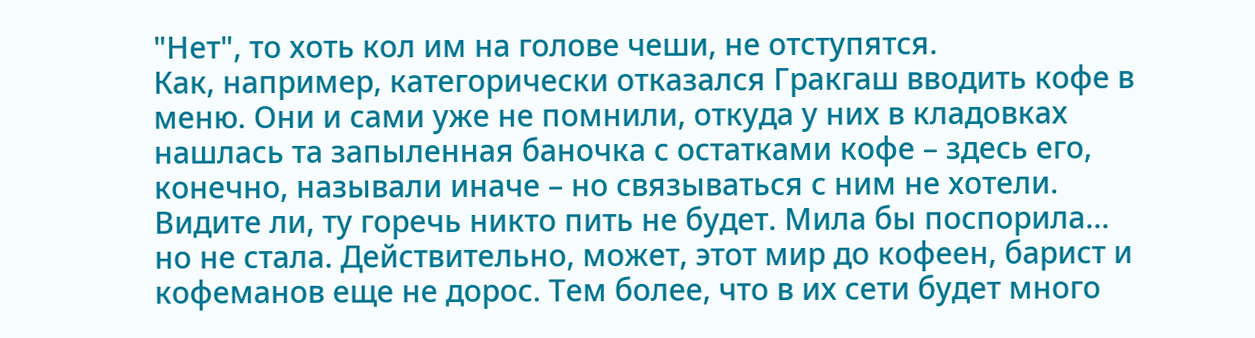"Нет", то хоть кол им на голове чеши, не отступятся.
Как, например, категорически отказался Гракгаш вводить кофе в меню. Они и сами уже не помнили, откуда у них в кладовках нашлась та запыленная баночка с остатками кофе – здесь его, конечно, называли иначе – но связываться с ним не хотели. Видите ли, ту горечь никто пить не будет. Мила бы поспорила... но не стала. Действительно, может, этот мир до кофеен, барист и кофеманов еще не дорос. Тем более, что в их сети будет много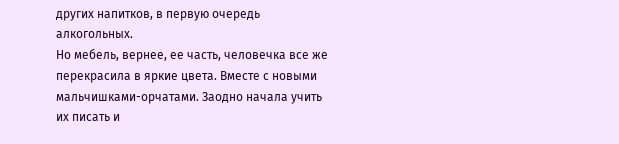других напитков, в первую очередь алкогольных.
Но мебель, вернее, ее часть, человечка все же перекрасила в яркие цвета. Вместе с новыми мальчишками-орчатами. Заодно начала учить их писать и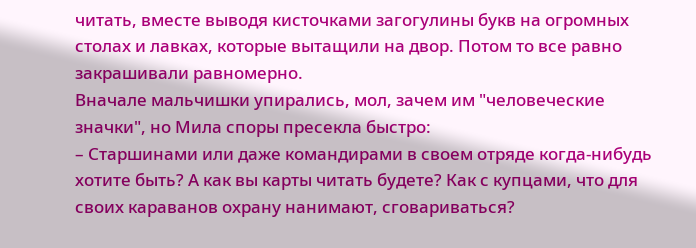читать, вместе выводя кисточками загогулины букв на огромных столах и лавках, которые вытащили на двор. Потом то все равно закрашивали равномерно.
Вначале мальчишки упирались, мол, зачем им "человеческие значки", но Мила споры пресекла быстро:
– Старшинами или даже командирами в своем отряде когда-нибудь хотите быть? А как вы карты читать будете? Как с купцами, что для своих караванов охрану нанимают, сговариваться?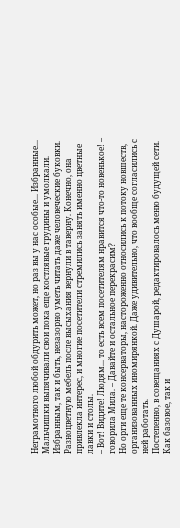Неграмотного любой обдурить может, но раз вы у нас особые... Избранные...
Мальчишки выпячивали свои пока еще костлявые грудины и умолкали. Избранным, так и быть, незазорно уметь читать даже человеческие буковки.
Разноцветную мебель после высыхания вернули в таверну. Конечно, она привлекла интерес, и многие посетители стремились занять именно цветные лавки и столы.
– Вот! Видите! Людям... то есть всем посетителям нравится что-то новенькое! – говорила Мила. – Давайте и остальное перекрасим?
Но орги еще те консерваторы, настороженно относились к потоку новшеств, организованных иномирянкой. Даже удивительно, что вообще согласились с ней работать.
Постепенно, в совещаниях с Душарой, редактировалось меню будущей сети. Как базовое, так и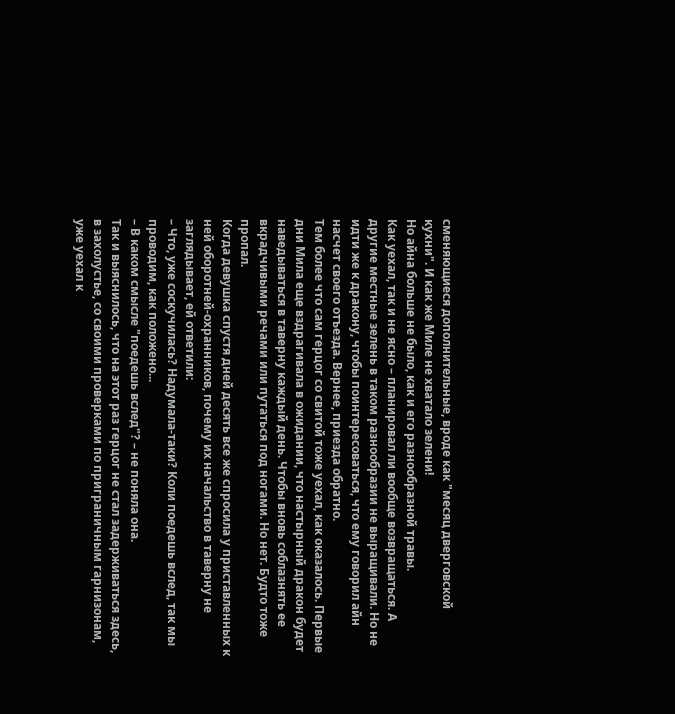сменяющиеся дополнительные, вроде как "месяц дверговской кухни". И как же Миле не хватало зелени!
Но айна больше не было, как и его разнообразной травы.
Как уехал, так и не ясно – планировал ли вообще возвращаться. А другие местные зелень в таком разнообразии не выращивали. Но не идти же к дракону, чтобы поинтересоваться, что ему говорил айн насчет своего отъезда. Вернее, приезда обратно.
Тем более что сам герцог со свитой тоже уехал, как оказалось. Первые дни Мила еще вздрагивала в ожидании, что настырный дракон будет наведываться в таверну каждый день. Чтобы вновь соблазнять ее вкрадчивыми речами или путаться под ногами. Но нет. Будто тоже пропал.
Когда девушка спустя дней десять все же спросила у приставленных к ней оборотней-охранников, почему их начальство в таверну не заглядывает, ей ответили:
– Что, уже соскучилась? Надумала-таки? Коли поедешь вслед, так мы проводим, как положено...
– В каком смысле "поедешь вслед"? – не поняла она.
Так и выяснилось, что на этот раз герцог не стал задерживаться здесь, в захолустье, со своими проверками по приграничным гарнизонам, уже уехал к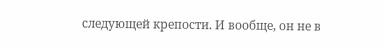следующей крепости. И вообще, он не в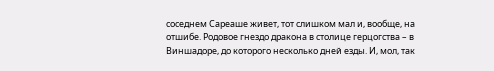соседнем Сареаше живет, тот слишком мал и, вообще, на отшибе. Родовое гнездо дракона в столице герцогства – в Виншадоре, до которого несколько дней езды. И, мол, так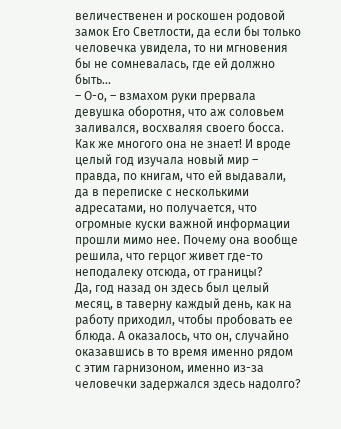величественен и роскошен родовой замок Его Светлости, да если бы только человечка увидела, то ни мгновения бы не сомневалась, где ей должно быть...
– О-о, – взмахом руки прервала девушка оборотня, что аж соловьем заливался, восхваляя своего босса.
Как же многого она не знает! И вроде целый год изучала новый мир – правда, по книгам, что ей выдавали, да в переписке с несколькими адресатами, но получается, что огромные куски важной информации прошли мимо нее. Почему она вообще решила, что герцог живет где-то неподалеку отсюда, от границы?
Да, год назад он здесь был целый месяц, в таверну каждый день, как на работу приходил, чтобы пробовать ее блюда. А оказалось, что он, случайно оказавшись в то время именно рядом с этим гарнизоном, именно из-за человечки задержался здесь надолго?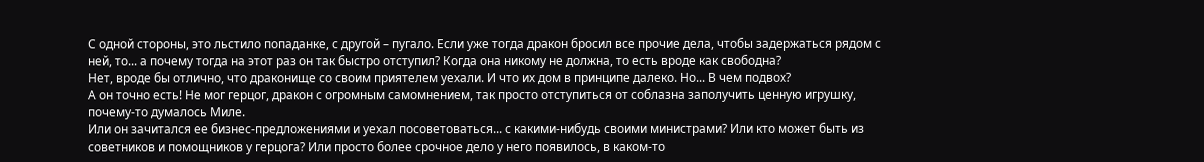С одной стороны, это льстило попаданке, с другой – пугало. Если уже тогда дракон бросил все прочие дела, чтобы задержаться рядом с ней, то... а почему тогда на этот раз он так быстро отступил? Когда она никому не должна, то есть вроде как свободна?
Нет, вроде бы отлично, что драконище со своим приятелем уехали. И что их дом в принципе далеко. Но... В чем подвох?
А он точно есть! Не мог герцог, дракон с огромным самомнением, так просто отступиться от соблазна заполучить ценную игрушку, почему-то думалось Миле.
Или он зачитался ее бизнес-предложениями и уехал посоветоваться... с какими-нибудь своими министрами? Или кто может быть из советников и помощников у герцога? Или просто более срочное дело у него появилось, в каком-то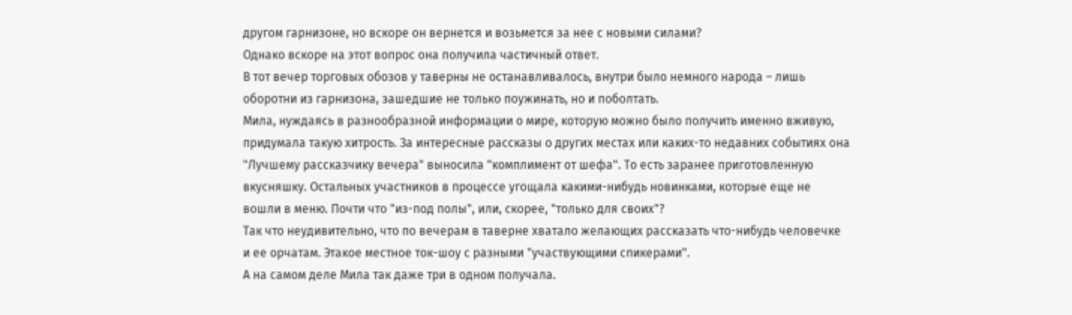другом гарнизоне, но вскоре он вернется и возьмется за нее с новыми силами?
Однако вскоре на этот вопрос она получила частичный ответ.
В тот вечер торговых обозов у таверны не останавливалось, внутри было немного народа – лишь оборотни из гарнизона, зашедшие не только поужинать, но и поболтать.
Мила, нуждаясь в разнообразной информации о мире, которую можно было получить именно вживую, придумала такую хитрость. За интересные рассказы о других местах или каких-то недавних событиях она "Лучшему рассказчику вечера" выносила "комплимент от шефа". То есть заранее приготовленную вкусняшку. Остальных участников в процессе угощала какими-нибудь новинками, которые еще не вошли в меню. Почти что "из-под полы", или, скорее, "только для своих"?
Так что неудивительно, что по вечерам в таверне хватало желающих рассказать что-нибудь человечке и ее орчатам. Этакое местное ток-шоу с разными "участвующими спикерами".
А на самом деле Мила так даже три в одном получала.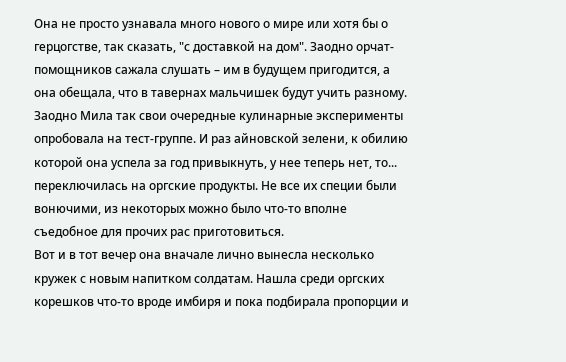Она не просто узнавала много нового о мире или хотя бы о герцогстве, так сказать, "с доставкой на дом". Заодно орчат-помощников сажала слушать – им в будущем пригодится, а она обещала, что в тавернах мальчишек будут учить разному.
Заодно Мила так свои очередные кулинарные эксперименты опробовала на тест-группе. И раз айновской зелени, к обилию которой она успела за год привыкнуть, у нее теперь нет, то... переключилась на оргские продукты. Не все их специи были вонючими, из некоторых можно было что-то вполне съедобное для прочих рас приготовиться.
Вот и в тот вечер она вначале лично вынесла несколько кружек с новым напитком солдатам. Нашла среди оргских корешков что-то вроде имбиря и пока подбирала пропорции и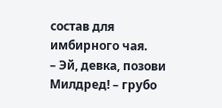состав для имбирного чая.
– Эй, девка, позови Милдред! – грубо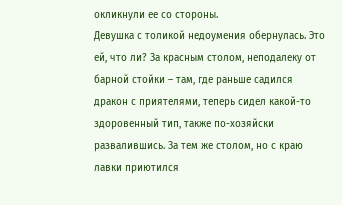окликнули ее со стороны.
Девушка с толикой недоумения обернулась. Это ей, что ли? За красным столом, неподалеку от барной стойки – там, где раньше садился дракон с приятелями, теперь сидел какой-то здоровенный тип, также по-хозяйски развалившись. За тем же столом, но с краю лавки приютился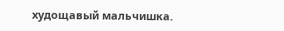худощавый мальчишка.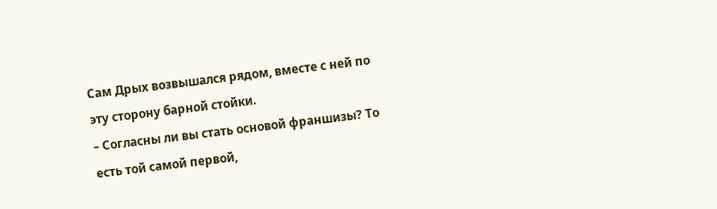Сам Дрых возвышался рядом, вместе с ней по эту сторону барной стойки.
– Согласны ли вы стать основой франшизы? То есть той самой первой,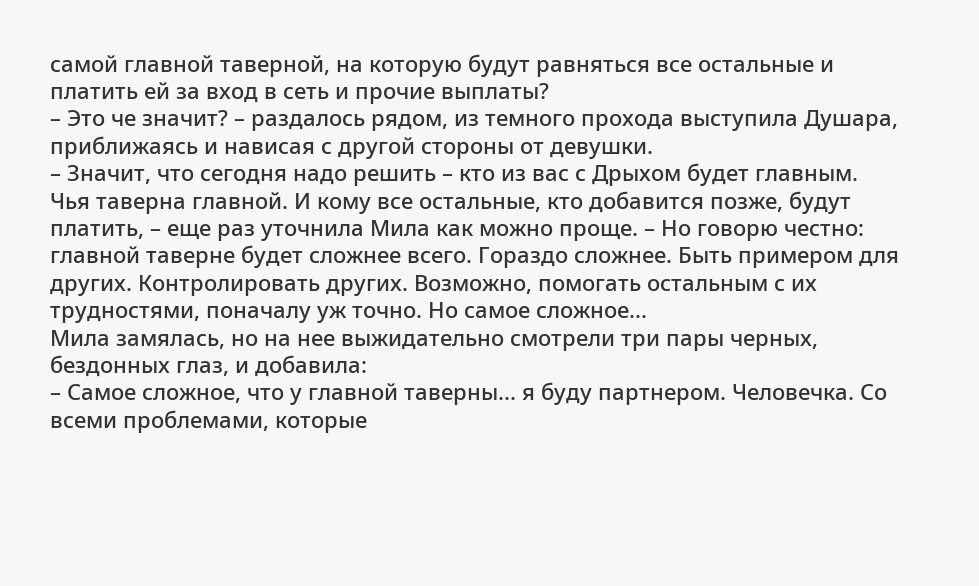самой главной таверной, на которую будут равняться все остальные и платить ей за вход в сеть и прочие выплаты?
– Это че значит? – раздалось рядом, из темного прохода выступила Душара, приближаясь и нависая с другой стороны от девушки.
– Значит, что сегодня надо решить – кто из вас с Дрыхом будет главным. Чья таверна главной. И кому все остальные, кто добавится позже, будут платить, – еще раз уточнила Мила как можно проще. – Но говорю честно: главной таверне будет сложнее всего. Гораздо сложнее. Быть примером для других. Контролировать других. Возможно, помогать остальным с их трудностями, поначалу уж точно. Но самое сложное...
Мила замялась, но на нее выжидательно смотрели три пары черных, бездонных глаз, и добавила:
– Самое сложное, что у главной таверны... я буду партнером. Человечка. Со всеми проблемами, которые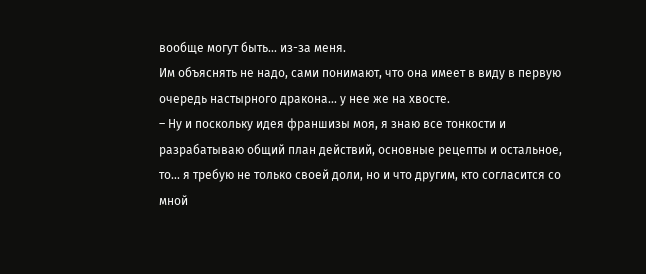вообще могут быть... из-за меня.
Им объяснять не надо, сами понимают, что она имеет в виду в первую очередь настырного дракона... у нее же на хвосте.
– Ну и поскольку идея франшизы моя, я знаю все тонкости и разрабатываю общий план действий, основные рецепты и остальное, то... я требую не только своей доли, но и что другим, кто согласится со мной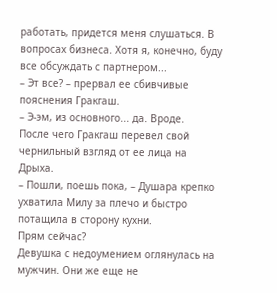работать, придется меня слушаться. В вопросах бизнеса. Хотя я, конечно, буду все обсуждать с партнером...
– Эт все? – прервал ее сбивчивые пояснения Гракгаш.
– Э-эм, из основного... да. Вроде.
После чего Гракгаш перевел свой чернильный взгляд от ее лица на Дрыха.
– Пошли, поешь пока, – Душара крепко ухватила Милу за плечо и быстро потащила в сторону кухни.
Прям сейчас?
Девушка с недоумением оглянулась на мужчин. Они же еще не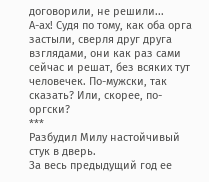договорили, не решили...
А-ах! Судя по тому, как оба орга застыли, сверля друг друга взглядами, они как раз сами сейчас и решат, без всяких тут человечек. По-мужски, так сказать? Или, скорее, по-оргски?
***
Разбудил Милу настойчивый стук в дверь.
За весь предыдущий год ее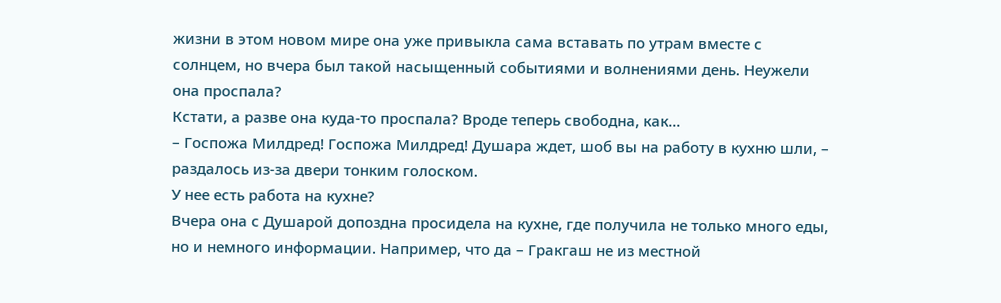жизни в этом новом мире она уже привыкла сама вставать по утрам вместе с солнцем, но вчера был такой насыщенный событиями и волнениями день. Неужели она проспала?
Кстати, а разве она куда-то проспала? Вроде теперь свободна, как...
– Госпожа Милдред! Госпожа Милдред! Душара ждет, шоб вы на работу в кухню шли, – раздалось из-за двери тонким голоском.
У нее есть работа на кухне?
Вчера она с Душарой допоздна просидела на кухне, где получила не только много еды, но и немного информации. Например, что да – Гракгаш не из местной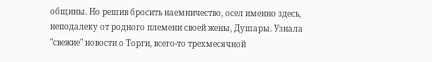общины. Но решив бросить наемничество, осел именно здесь, неподалеку от родного племени своей жены, Душары. Узнала "свежие" новости о Торги, всего-то трехмесячной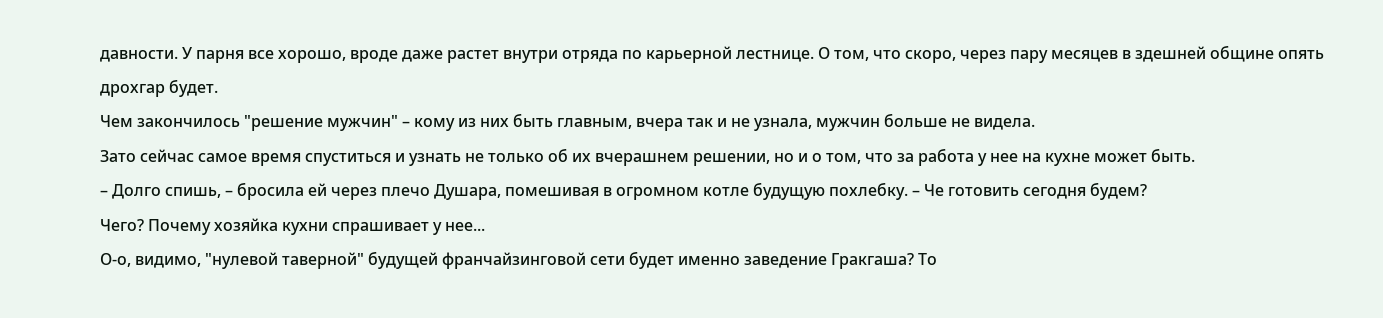давности. У парня все хорошо, вроде даже растет внутри отряда по карьерной лестнице. О том, что скоро, через пару месяцев в здешней общине опять дрохгар будет.
Чем закончилось "решение мужчин" – кому из них быть главным, вчера так и не узнала, мужчин больше не видела.
Зато сейчас самое время спуститься и узнать не только об их вчерашнем решении, но и о том, что за работа у нее на кухне может быть.
– Долго спишь, – бросила ей через плечо Душара, помешивая в огромном котле будущую похлебку. – Че готовить сегодня будем?
Чего? Почему хозяйка кухни спрашивает у нее...
О-о, видимо, "нулевой таверной" будущей франчайзинговой сети будет именно заведение Гракгаша? То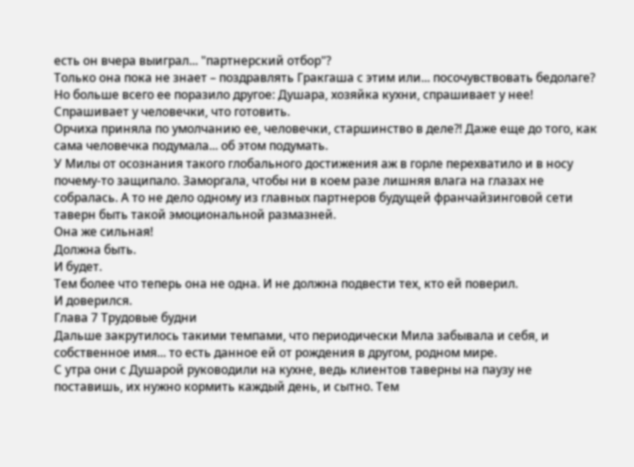есть он вчера выиграл... "партнерский отбор"?
Только она пока не знает – поздравлять Гракгаша с этим или... посочувствовать бедолаге?
Но больше всего ее поразило другое: Душара, хозяйка кухни, спрашивает у нее!
Спрашивает у человечки, что готовить.
Орчиха приняла по умолчанию ее, человечки, старшинство в деле?! Даже еще до того, как сама человечка подумала... об этом подумать.
У Милы от осознания такого глобального достижения аж в горле перехватило и в носу почему-то защипало. Заморгала, чтобы ни в коем разе лишняя влага на глазах не собралась. А то не дело одному из главных партнеров будущей франчайзинговой сети таверн быть такой эмоциональной размазней.
Она же сильная!
Должна быть.
И будет.
Тем более что теперь она не одна. И не должна подвести тех, кто ей поверил.
И доверился.
Глава 7 Трудовые будни
Дальше закрутилось такими темпами, что периодически Мила забывала и себя, и собственное имя... то есть данное ей от рождения в другом, родном мире.
С утра они с Душарой руководили на кухне, ведь клиентов таверны на паузу не поставишь, их нужно кормить каждый день, и сытно. Тем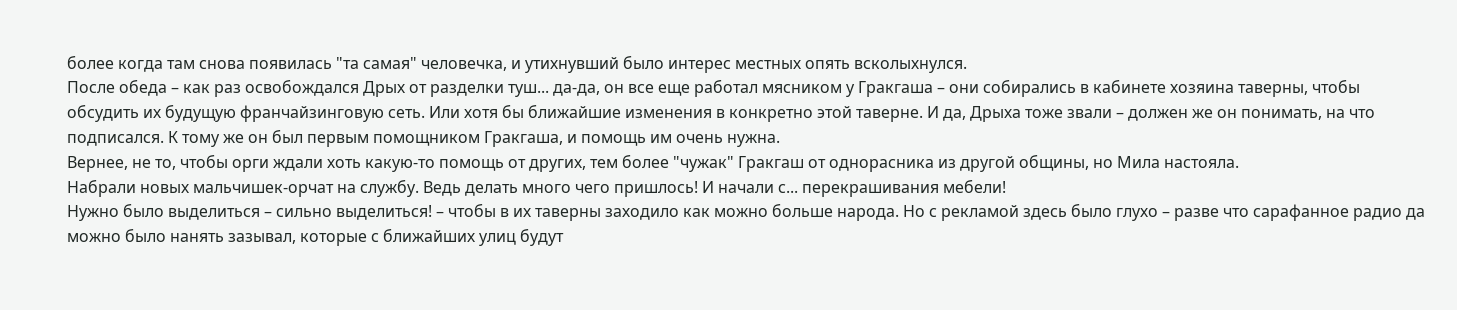более когда там снова появилась "та самая" человечка, и утихнувший было интерес местных опять всколыхнулся.
После обеда – как раз освобождался Дрых от разделки туш... да-да, он все еще работал мясником у Гракгаша – они собирались в кабинете хозяина таверны, чтобы обсудить их будущую франчайзинговую сеть. Или хотя бы ближайшие изменения в конкретно этой таверне. И да, Дрыха тоже звали – должен же он понимать, на что подписался. К тому же он был первым помощником Гракгаша, и помощь им очень нужна.
Вернее, не то, чтобы орги ждали хоть какую-то помощь от других, тем более "чужак" Гракгаш от однорасника из другой общины, но Мила настояла.
Набрали новых мальчишек-орчат на службу. Ведь делать много чего пришлось! И начали с... перекрашивания мебели!
Нужно было выделиться – сильно выделиться! – чтобы в их таверны заходило как можно больше народа. Но с рекламой здесь было глухо – разве что сарафанное радио да можно было нанять зазывал, которые с ближайших улиц будут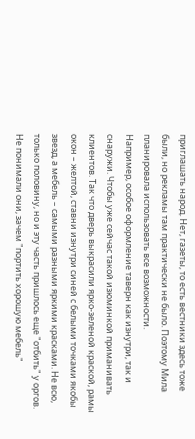приглашать народ. Нет, газеты, то есть вестники здесь тоже были, но рекламы там практически не было. Поэтому Мила планировала использовать все возможности.
Например, особое оформление таверн как изнутри, так и снаружи. Чтобы уже сейчас такой изюминкой приманивать клиентов. Так что дверь выкрасили ярко-зеленой краской, рамы окон – желтой, ставни изнутри синей с белыми точками якобы звезд, а мебель – самыми разными яркими красками. Не всю, только половину, но и эту часть пришлось еще "отбить" у оргов. Не понимали они, зачем "портить хорошую мебель"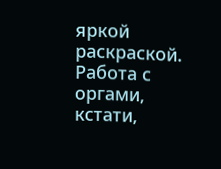яркой раскраской.
Работа с оргами, кстати,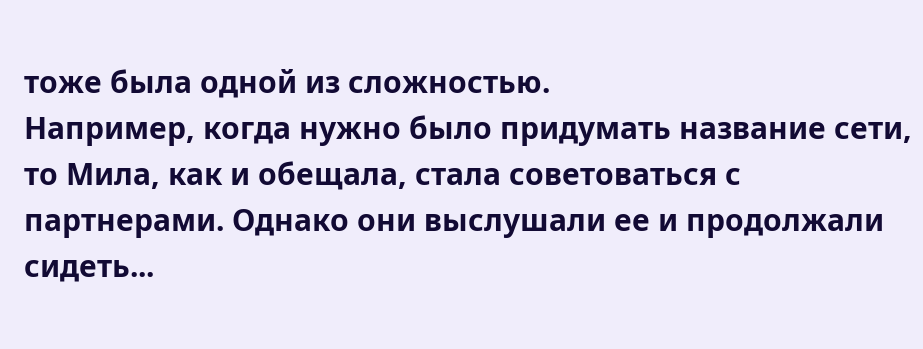тоже была одной из сложностью.
Например, когда нужно было придумать название сети, то Мила, как и обещала, стала советоваться с партнерами. Однако они выслушали ее и продолжали сидеть...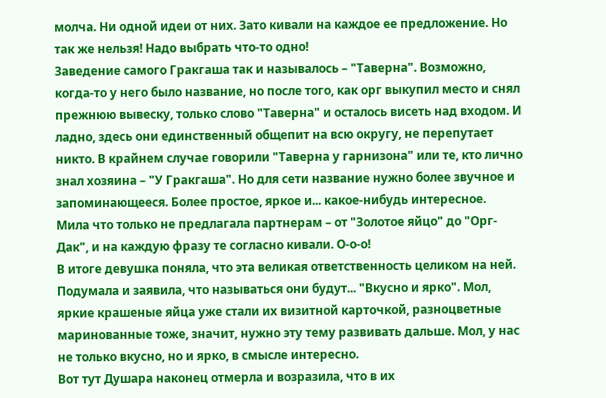молча. Ни одной идеи от них. Зато кивали на каждое ее предложение. Но так же нельзя! Надо выбрать что-то одно!
Заведение самого Гракгаша так и называлось – "Таверна". Возможно, когда-то у него было название, но после того, как орг выкупил место и снял прежнюю вывеску, только слово "Таверна" и осталось висеть над входом. И ладно, здесь они единственный общепит на всю округу, не перепутает никто. В крайнем случае говорили "Таверна у гарнизона" или те, кто лично знал хозяина – "У Гракгаша". Но для сети название нужно более звучное и запоминающееся. Более простое, яркое и... какое-нибудь интересное.
Мила что только не предлагала партнерам – от "Золотое яйцо" до "Орг-Дак", и на каждую фразу те согласно кивали. О-о-о!
В итоге девушка поняла, что эта великая ответственность целиком на ней. Подумала и заявила, что называться они будут... "Вкусно и ярко". Мол, яркие крашеные яйца уже стали их визитной карточкой, разноцветные маринованные тоже, значит, нужно эту тему развивать дальше. Мол, у нас не только вкусно, но и ярко, в смысле интересно.
Вот тут Душара наконец отмерла и возразила, что в их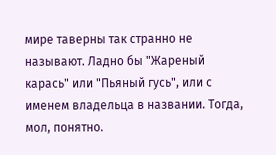мире таверны так странно не называют. Ладно бы "Жареный карась" или "Пьяный гусь", или с именем владельца в названии. Тогда, мол, понятно.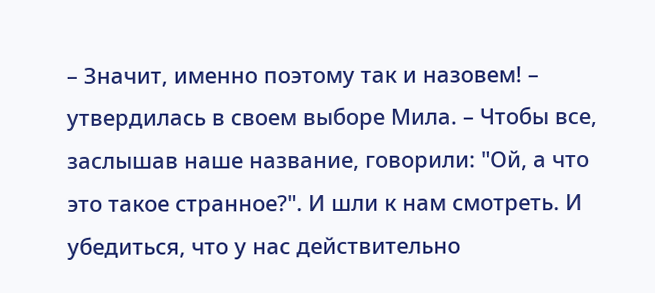– Значит, именно поэтому так и назовем! – утвердилась в своем выборе Мила. – Чтобы все, заслышав наше название, говорили: "Ой, а что это такое странное?". И шли к нам смотреть. И убедиться, что у нас действительно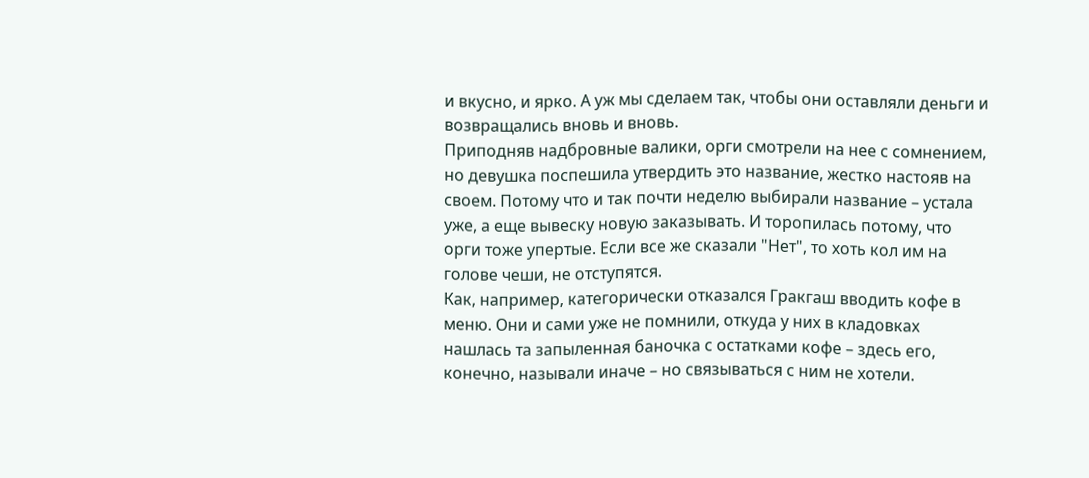и вкусно, и ярко. А уж мы сделаем так, чтобы они оставляли деньги и возвращались вновь и вновь.
Приподняв надбровные валики, орги смотрели на нее с сомнением, но девушка поспешила утвердить это название, жестко настояв на своем. Потому что и так почти неделю выбирали название – устала уже, а еще вывеску новую заказывать. И торопилась потому, что орги тоже упертые. Если все же сказали "Нет", то хоть кол им на голове чеши, не отступятся.
Как, например, категорически отказался Гракгаш вводить кофе в меню. Они и сами уже не помнили, откуда у них в кладовках нашлась та запыленная баночка с остатками кофе – здесь его, конечно, называли иначе – но связываться с ним не хотели.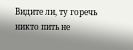Видите ли, ту горечь никто пить не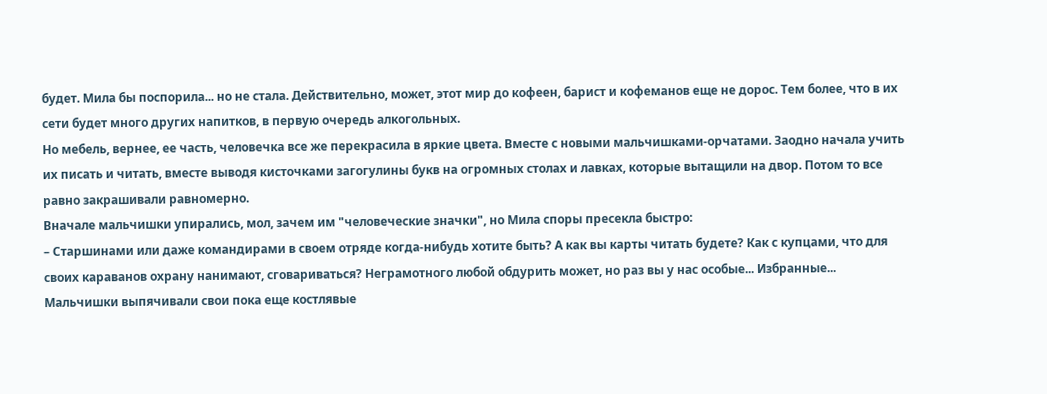будет. Мила бы поспорила... но не стала. Действительно, может, этот мир до кофеен, барист и кофеманов еще не дорос. Тем более, что в их сети будет много других напитков, в первую очередь алкогольных.
Но мебель, вернее, ее часть, человечка все же перекрасила в яркие цвета. Вместе с новыми мальчишками-орчатами. Заодно начала учить их писать и читать, вместе выводя кисточками загогулины букв на огромных столах и лавках, которые вытащили на двор. Потом то все равно закрашивали равномерно.
Вначале мальчишки упирались, мол, зачем им "человеческие значки", но Мила споры пресекла быстро:
– Старшинами или даже командирами в своем отряде когда-нибудь хотите быть? А как вы карты читать будете? Как с купцами, что для своих караванов охрану нанимают, сговариваться? Неграмотного любой обдурить может, но раз вы у нас особые... Избранные...
Мальчишки выпячивали свои пока еще костлявые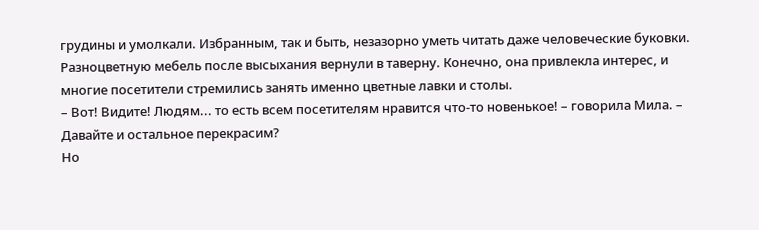грудины и умолкали. Избранным, так и быть, незазорно уметь читать даже человеческие буковки.
Разноцветную мебель после высыхания вернули в таверну. Конечно, она привлекла интерес, и многие посетители стремились занять именно цветные лавки и столы.
– Вот! Видите! Людям... то есть всем посетителям нравится что-то новенькое! – говорила Мила. – Давайте и остальное перекрасим?
Но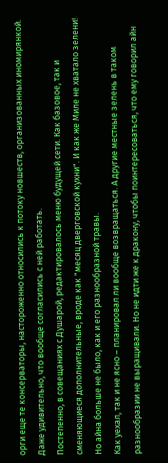орги еще те консерваторы, настороженно относились к потоку новшеств, организованных иномирянкой. Даже удивительно, что вообще согласились с ней работать.
Постепенно, в совещаниях с Душарой, редактировалось меню будущей сети. Как базовое, так и сменяющиеся дополнительные, вроде как "месяц дверговской кухни". И как же Миле не хватало зелени!
Но айна больше не было, как и его разнообразной травы.
Как уехал, так и не ясно – планировал ли вообще возвращаться. А другие местные зелень в таком разнообразии не выращивали. Но не идти же к дракону, чтобы поинтересоваться, что ему говорил айн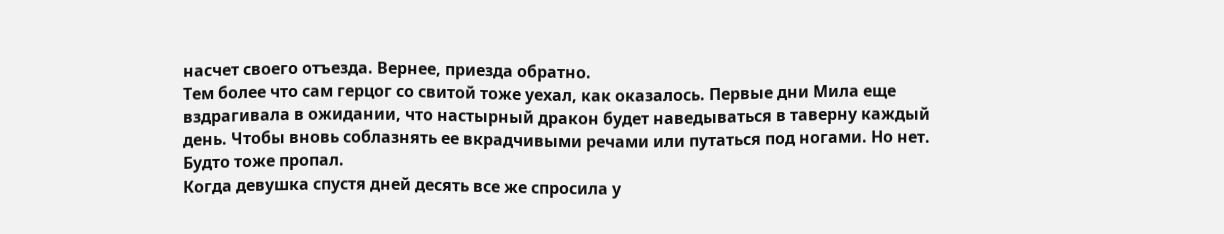насчет своего отъезда. Вернее, приезда обратно.
Тем более что сам герцог со свитой тоже уехал, как оказалось. Первые дни Мила еще вздрагивала в ожидании, что настырный дракон будет наведываться в таверну каждый день. Чтобы вновь соблазнять ее вкрадчивыми речами или путаться под ногами. Но нет. Будто тоже пропал.
Когда девушка спустя дней десять все же спросила у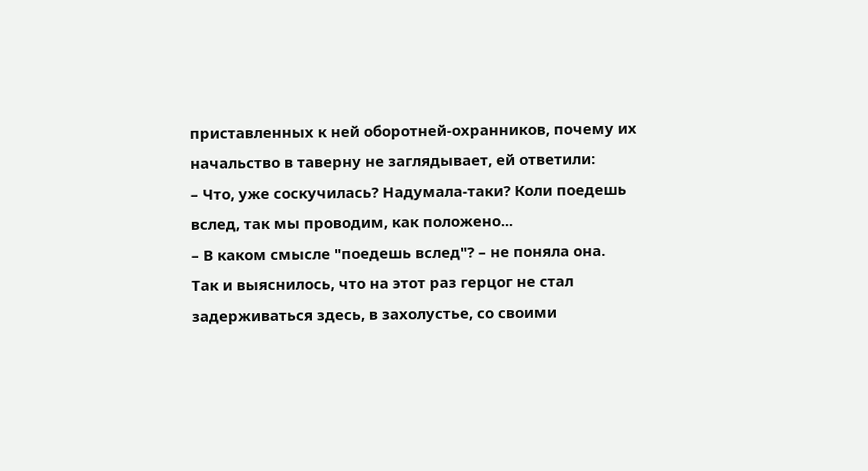приставленных к ней оборотней-охранников, почему их начальство в таверну не заглядывает, ей ответили:
– Что, уже соскучилась? Надумала-таки? Коли поедешь вслед, так мы проводим, как положено...
– В каком смысле "поедешь вслед"? – не поняла она.
Так и выяснилось, что на этот раз герцог не стал задерживаться здесь, в захолустье, со своими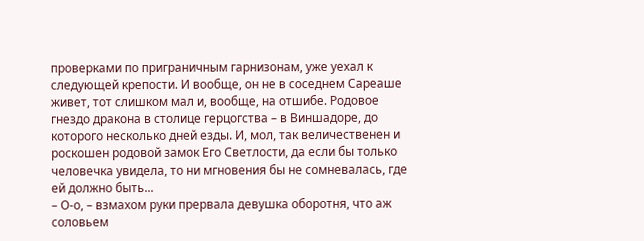проверками по приграничным гарнизонам, уже уехал к следующей крепости. И вообще, он не в соседнем Сареаше живет, тот слишком мал и, вообще, на отшибе. Родовое гнездо дракона в столице герцогства – в Виншадоре, до которого несколько дней езды. И, мол, так величественен и роскошен родовой замок Его Светлости, да если бы только человечка увидела, то ни мгновения бы не сомневалась, где ей должно быть...
– О-о, – взмахом руки прервала девушка оборотня, что аж соловьем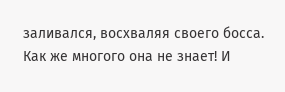заливался, восхваляя своего босса.
Как же многого она не знает! И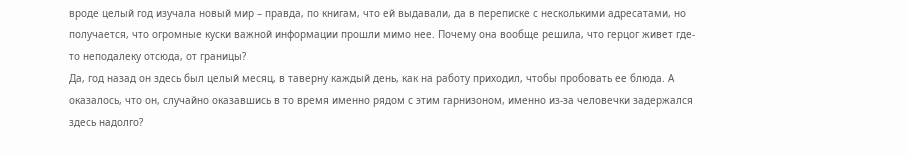вроде целый год изучала новый мир – правда, по книгам, что ей выдавали, да в переписке с несколькими адресатами, но получается, что огромные куски важной информации прошли мимо нее. Почему она вообще решила, что герцог живет где-то неподалеку отсюда, от границы?
Да, год назад он здесь был целый месяц, в таверну каждый день, как на работу приходил, чтобы пробовать ее блюда. А оказалось, что он, случайно оказавшись в то время именно рядом с этим гарнизоном, именно из-за человечки задержался здесь надолго?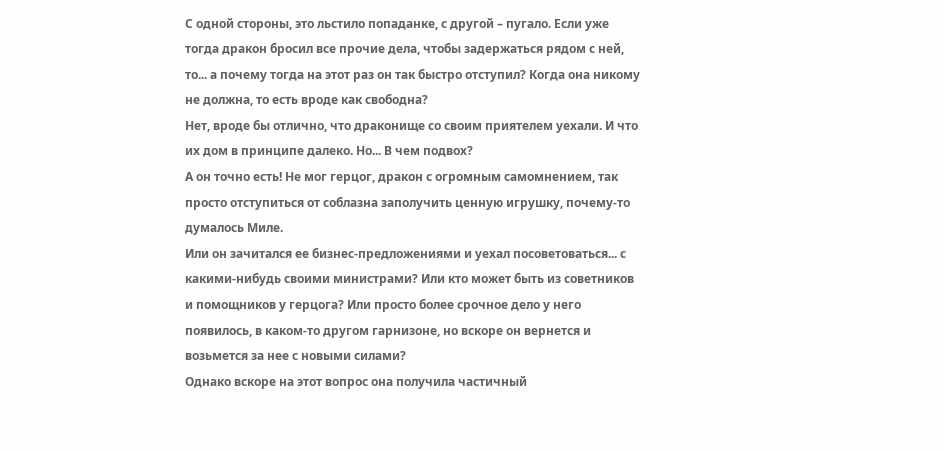С одной стороны, это льстило попаданке, с другой – пугало. Если уже тогда дракон бросил все прочие дела, чтобы задержаться рядом с ней, то... а почему тогда на этот раз он так быстро отступил? Когда она никому не должна, то есть вроде как свободна?
Нет, вроде бы отлично, что драконище со своим приятелем уехали. И что их дом в принципе далеко. Но... В чем подвох?
А он точно есть! Не мог герцог, дракон с огромным самомнением, так просто отступиться от соблазна заполучить ценную игрушку, почему-то думалось Миле.
Или он зачитался ее бизнес-предложениями и уехал посоветоваться... с какими-нибудь своими министрами? Или кто может быть из советников и помощников у герцога? Или просто более срочное дело у него появилось, в каком-то другом гарнизоне, но вскоре он вернется и возьмется за нее с новыми силами?
Однако вскоре на этот вопрос она получила частичный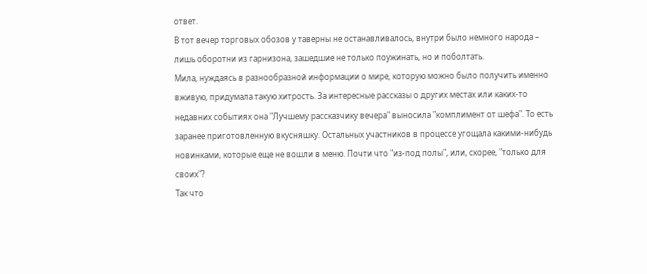ответ.
В тот вечер торговых обозов у таверны не останавливалось, внутри было немного народа – лишь оборотни из гарнизона, зашедшие не только поужинать, но и поболтать.
Мила, нуждаясь в разнообразной информации о мире, которую можно было получить именно вживую, придумала такую хитрость. За интересные рассказы о других местах или каких-то недавних событиях она "Лучшему рассказчику вечера" выносила "комплимент от шефа". То есть заранее приготовленную вкусняшку. Остальных участников в процессе угощала какими-нибудь новинками, которые еще не вошли в меню. Почти что "из-под полы", или, скорее, "только для своих"?
Так что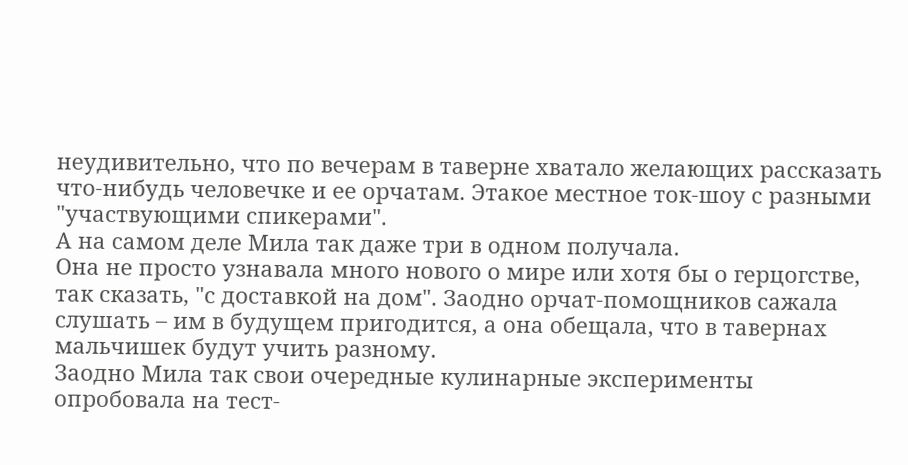неудивительно, что по вечерам в таверне хватало желающих рассказать что-нибудь человечке и ее орчатам. Этакое местное ток-шоу с разными "участвующими спикерами".
А на самом деле Мила так даже три в одном получала.
Она не просто узнавала много нового о мире или хотя бы о герцогстве, так сказать, "с доставкой на дом". Заодно орчат-помощников сажала слушать – им в будущем пригодится, а она обещала, что в тавернах мальчишек будут учить разному.
Заодно Мила так свои очередные кулинарные эксперименты опробовала на тест-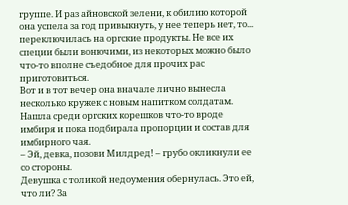группе. И раз айновской зелени, к обилию которой она успела за год привыкнуть, у нее теперь нет, то... переключилась на оргские продукты. Не все их специи были вонючими, из некоторых можно было что-то вполне съедобное для прочих рас приготовиться.
Вот и в тот вечер она вначале лично вынесла несколько кружек с новым напитком солдатам. Нашла среди оргских корешков что-то вроде имбиря и пока подбирала пропорции и состав для имбирного чая.
– Эй, девка, позови Милдред! – грубо окликнули ее со стороны.
Девушка с толикой недоумения обернулась. Это ей, что ли? За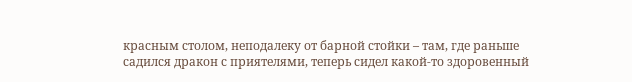красным столом, неподалеку от барной стойки – там, где раньше садился дракон с приятелями, теперь сидел какой-то здоровенный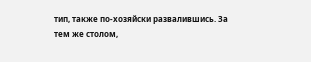тип, также по-хозяйски развалившись. За тем же столом,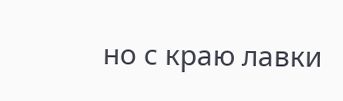но с краю лавки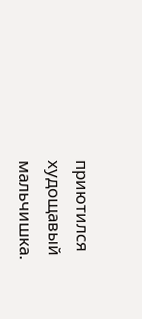приютился худощавый мальчишка.